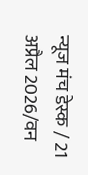न्यूज मंच डेस्क / 21 अप्रैल 2026/वन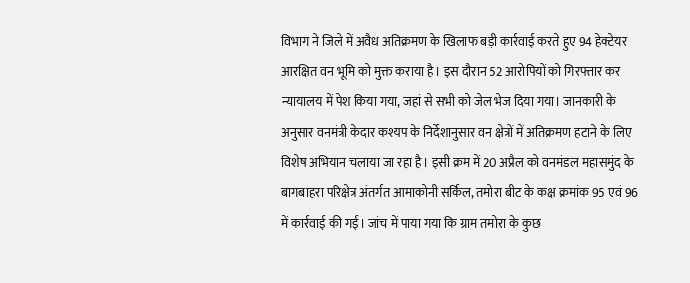विभाग ने जिले में अवैध अतिक्रमण के खिलाफ बड़ी कार्रवाई करते हुए 94 हेक्टेयर आरक्षित वन भूमि को मुक्त कराया है। इस दौरान 52 आरोपियों को गिरफ्तार कर न्यायालय में पेश किया गया, जहां से सभी को जेल भेज दिया गया। जानकारी के अनुसार वनमंत्री केदार कश्यप के निर्देशानुसार वन क्षेत्रों में अतिक्रमण हटाने के लिए विशेष अभियान चलाया जा रहा है। इसी क्रम में 20 अप्रैल को वनमंडल महासमुंद के बागबाहरा परिक्षेत्र अंतर्गत आमाकोनी सर्किल, तमोरा बीट के कक्ष क्रमांक 95 एवं 96 में कार्रवाई की गई। जांच में पाया गया कि ग्राम तमोरा के कुछ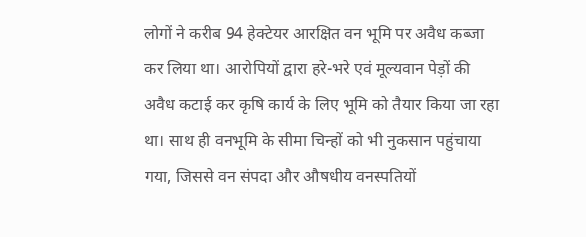लोगों ने करीब 94 हेक्टेयर आरक्षित वन भूमि पर अवैध कब्जा कर लिया था। आरोपियों द्वारा हरे-भरे एवं मूल्यवान पेड़ों की अवैध कटाई कर कृषि कार्य के लिए भूमि को तैयार किया जा रहा था। साथ ही वनभूमि के सीमा चिन्हों को भी नुकसान पहुंचाया गया, जिससे वन संपदा और औषधीय वनस्पतियों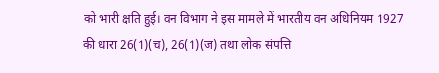को भारी क्षति हुई। वन विभाग ने इस मामले में भारतीय वन अधिनियम 1927 की धारा 26(1)(च), 26(1)(ज) तथा लोक संपत्ति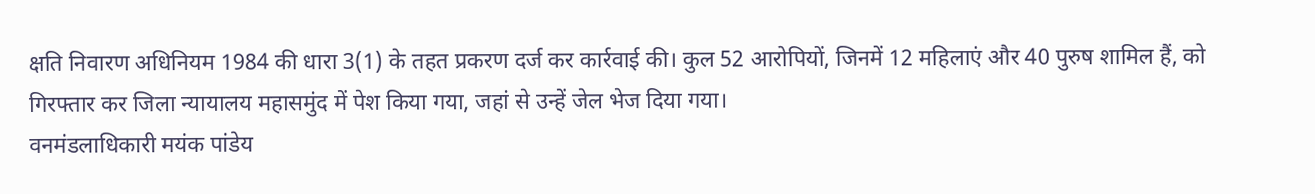क्षति निवारण अधिनियम 1984 की धारा 3(1) के तहत प्रकरण दर्ज कर कार्रवाई की। कुल 52 आरोपियों, जिनमें 12 महिलाएं और 40 पुरुष शामिल हैं, को गिरफ्तार कर जिला न्यायालय महासमुंद में पेश किया गया, जहां से उन्हें जेल भेज दिया गया।
वनमंडलाधिकारी मयंक पांडेय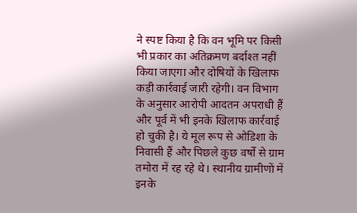ने स्पष्ट किया है कि वन भूमि पर किसी भी प्रकार का अतिक्रमण बर्दाश्त नहीं किया जाएगा और दोषियों के खिलाफ कड़ी कार्रवाई जारी रहेगी। वन विभाग के अनुसार आरोपी आदतन अपराधी हैं और पूर्व में भी इनके खिलाफ कार्रवाई हो चुकी है। ये मूल रूप से ओडिशा के निवासी हैं और पिछले कुछ वर्षों से ग्राम तमोरा में रह रहे थे। स्थानीय ग्रामीणों में इनके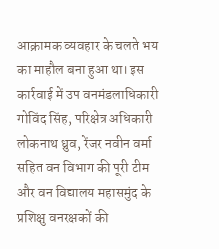आक्रामक व्यवहार के चलते भय का माहौल बना हुआ था। इस कार्रवाई में उप वनमंडलाधिकारी गोविंद सिंह, परिक्षेत्र अधिकारी लोकनाथ ध्रुव, रेंजर नवीन वर्मा सहित वन विभाग की पूरी टीम और वन विद्यालय महासमुंद के प्रशिक्षु वनरक्षकों की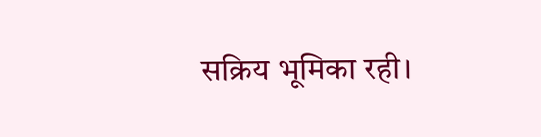सक्रिय भूमिका रही।